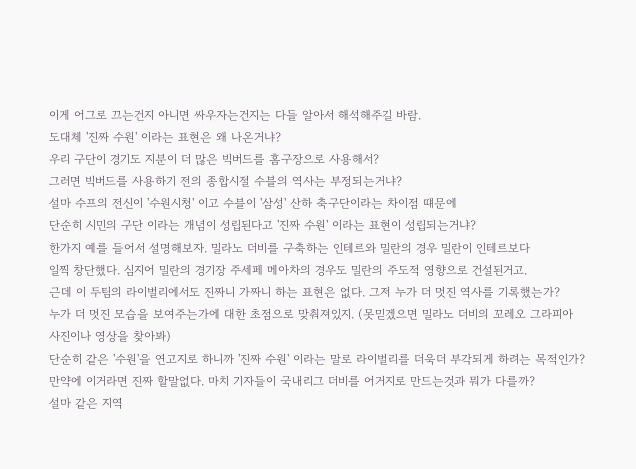이게 어그로 끄는건지 아니면 싸우자는건지는 다들 알아서 해석해주길 바람.
도대체 '진짜 수원' 이라는 표현은 왜 나온거냐?
우리 구단이 경기도 지분이 더 많은 빅버드를 홈구장으로 사용해서?
그러면 빅버드를 사용하기 전의 종합시절 수블의 역사는 부정되는거냐?
설마 수프의 전신이 '수원시청' 이고 수블이 '삼성' 산하 축구단이라는 차이점 떄문에
단순히 시민의 구단 이라는 개념이 성립된다고 '진짜 수원' 이라는 표현이 성립되는거냐?
한가지 예를 들어서 설명해보자. 밀라노 더비를 구축하는 인테르와 밀란의 경우 밀란이 인테르보다
일찍 창단했다. 심지어 밀란의 경기장 주세페 메아차의 경우도 밀란의 주도적 영향으로 건설된거고.
근데 이 두팀의 라이벌리에서도 진짜니 가짜니 하는 표현은 없다. 그저 누가 더 멋진 역사를 기록했는가?
누가 더 멋진 모습을 보여주는가에 대한 초점으로 맞춰져있지. (못믿겠으면 밀라노 더비의 꼬레오 그라피아
사진이나 영상을 찾아봐)
단순히 같은 '수원'을 연고지로 하니까 '진짜 수원' 이라는 말로 라이벌리를 더욱더 부각되게 하려는 목적인가?
만약에 이거라면 진짜 할말없다. 마치 기자들이 국내리그 더비를 어거지로 만드는것과 뭐가 다를까?
설마 같은 지역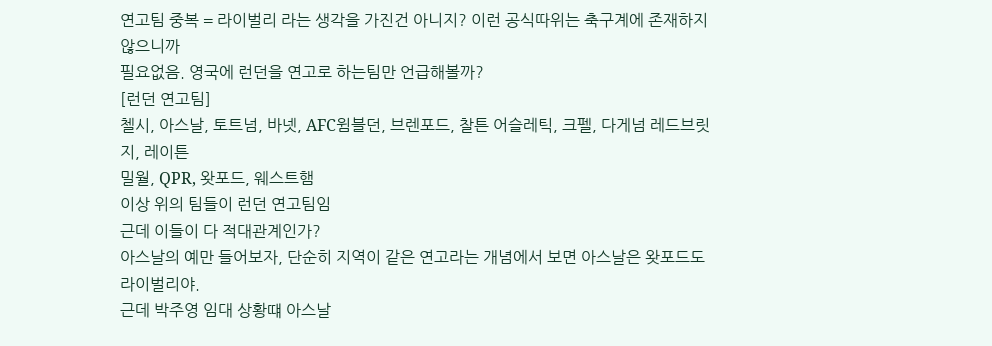연고팀 중복 = 라이벌리 라는 생각을 가진건 아니지? 이런 공식따위는 축구계에 존재하지 않으니까
필요없음. 영국에 런던을 연고로 하는팀만 언급해볼까?
[런던 연고팀]
첼시, 아스날, 토트넘, 바넷, AFC윔블던, 브렌포드, 찰튼 어슬레틱, 크펠, 다게넘 레드브릿지, 레이튼
밀월, QPR, 왓포드, 웨스트햄
이상 위의 팀들이 런던 연고팀임
근데 이들이 다 적대관계인가?
아스날의 예만 들어보자, 단순히 지역이 같은 연고라는 개념에서 보면 아스날은 왓포드도 라이벌리야.
근데 박주영 임대 상황떄 아스날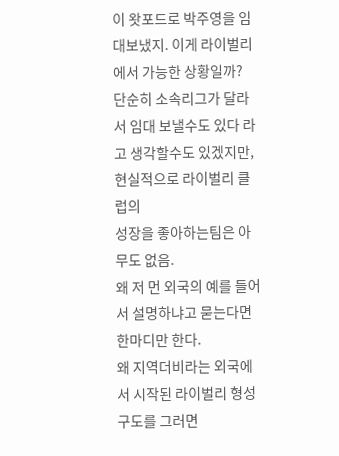이 왓포드로 박주영을 임대보냈지. 이게 라이벌리에서 가능한 상황일까?
단순히 소속리그가 달라서 임대 보낼수도 있다 라고 생각할수도 있겠지만, 현실적으로 라이벌리 클럽의
성장을 좋아하는팀은 아무도 없음.
왜 저 먼 외국의 예를 들어서 설명하냐고 묻는다면 한마디만 한다.
왜 지역더비라는 외국에서 시작된 라이벌리 형성구도를 그러면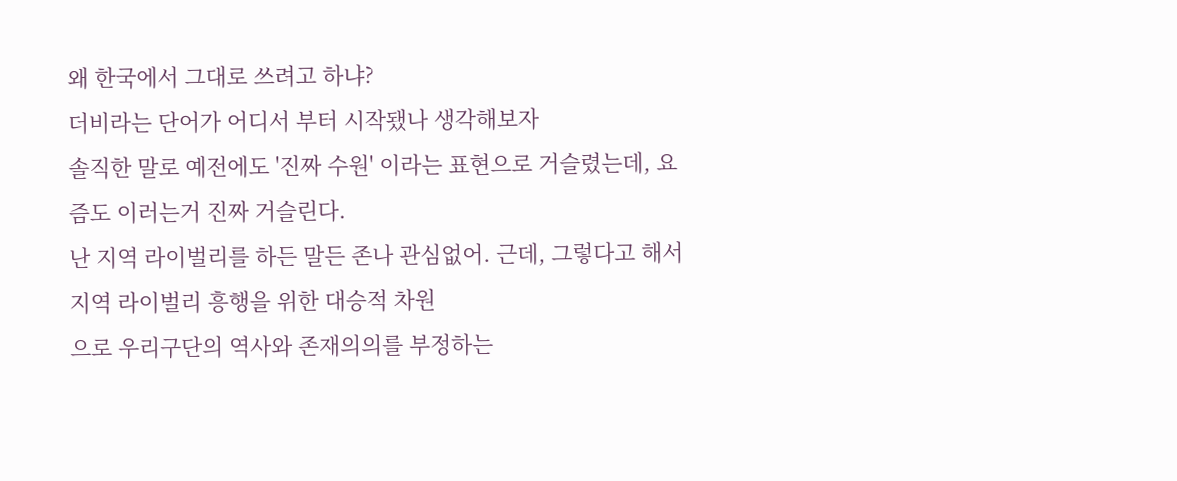왜 한국에서 그대로 쓰려고 하냐?
더비라는 단어가 어디서 부터 시작됐나 생각해보자
솔직한 말로 예전에도 '진짜 수원' 이라는 표현으로 거슬렸는데, 요즘도 이러는거 진짜 거슬린다.
난 지역 라이벌리를 하든 말든 존나 관심없어. 근데, 그렇다고 해서 지역 라이벌리 흥행을 위한 대승적 차원
으로 우리구단의 역사와 존재의의를 부정하는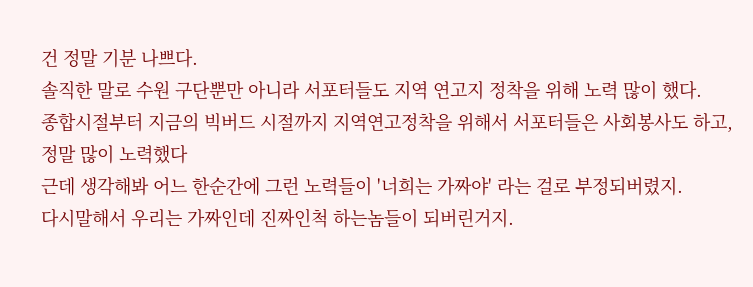건 정말 기분 나쁘다.
솔직한 말로 수원 구단뿐만 아니라 서포터들도 지역 연고지 정착을 위해 노력 많이 했다.
종합시절부터 지금의 빅버드 시절까지 지역연고정착을 위해서 서포터들은 사회봉사도 하고, 정말 많이 노력했다
근데 생각해봐 어느 한순간에 그런 노력들이 '너희는 가짜야' 라는 걸로 부정되버렸지.
다시말해서 우리는 가짜인데 진짜인척 하는놈들이 되버린거지.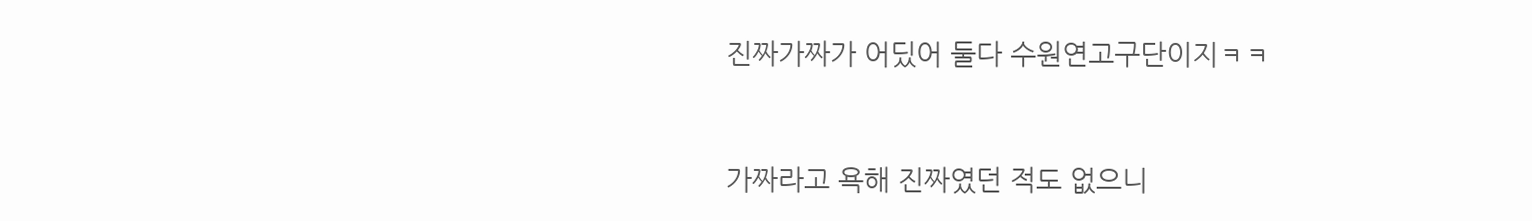진짜가짜가 어딨어 둘다 수원연고구단이지ㅋㅋ


가짜라고 욕해 진짜였던 적도 없으니